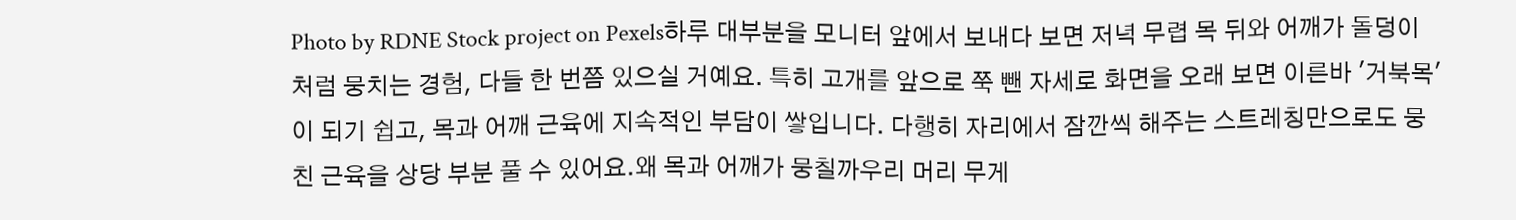Photo by RDNE Stock project on Pexels하루 대부분을 모니터 앞에서 보내다 보면 저녁 무렵 목 뒤와 어깨가 돌덩이처럼 뭉치는 경험, 다들 한 번쯤 있으실 거예요. 특히 고개를 앞으로 쭉 뺀 자세로 화면을 오래 보면 이른바 '거북목'이 되기 쉽고, 목과 어깨 근육에 지속적인 부담이 쌓입니다. 다행히 자리에서 잠깐씩 해주는 스트레칭만으로도 뭉친 근육을 상당 부분 풀 수 있어요.왜 목과 어깨가 뭉칠까우리 머리 무게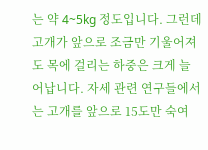는 약 4~5kg 정도입니다. 그런데 고개가 앞으로 조금만 기울어져도 목에 걸리는 하중은 크게 늘어납니다. 자세 관련 연구들에서는 고개를 앞으로 15도만 숙여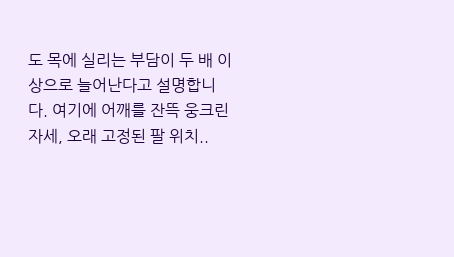도 목에 실리는 부담이 두 배 이상으로 늘어난다고 설명합니다. 여기에 어깨를 잔뜩 웅크린 자세, 오래 고정된 팔 위치..